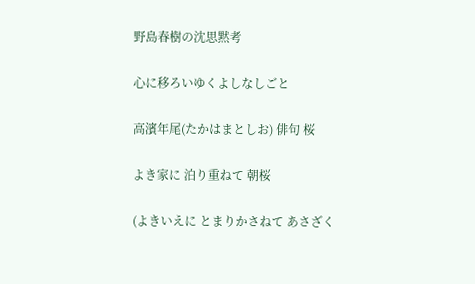野島春樹の沈思黙考

心に移ろいゆくよしなしごと

高濱年尾(たかはまとしお) 俳句 桜

よき家に 泊り重ねて 朝桜

(よきいえに とまりかさねて あさざく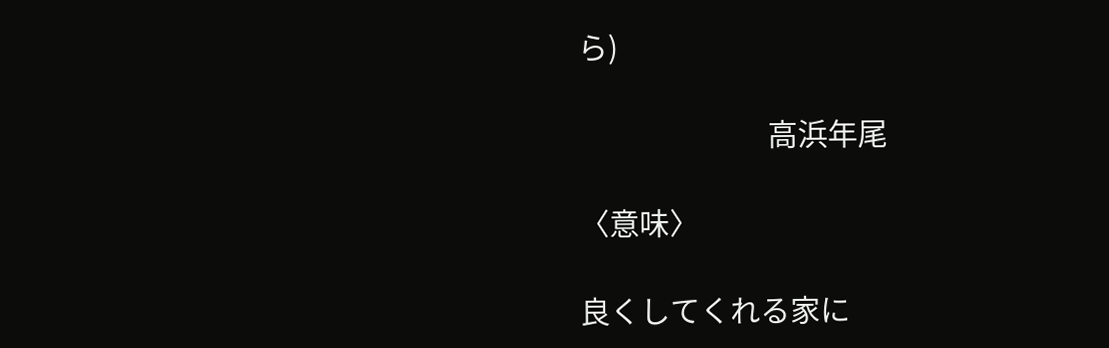ら)

                           高浜年尾

〈意味〉

良くしてくれる家に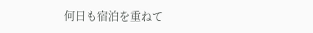何日も宿泊を重ねて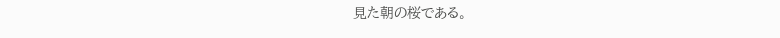見た朝の桜である。